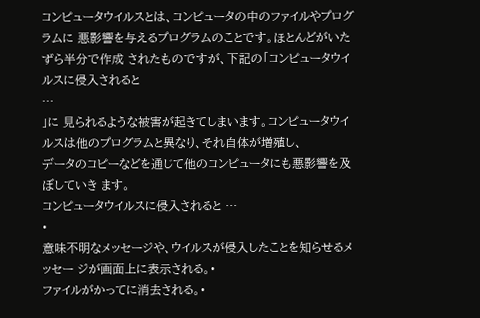コンピュータウイルスとは、コンピュータの中のファイルやプログラムに 悪影響を与えるプログラムのことです。ほとんどがいたずら半分で作成 されたものですが、下記の「コンピュータウイルスに侵入されると
…
」に 見られるような被害が起きてしまいます。コンピュータウイルスは他のプログラムと異なり、それ自体が増殖し、
データのコピーなどを通じて他のコンピュータにも悪影響を及ぼしていき ます。
コンピュータウイルスに侵入されると …
•
意味不明なメッセージや、ウイルスが侵入したことを知らせるメッセー ジが画面上に表示される。•
ファイルがかってに消去される。•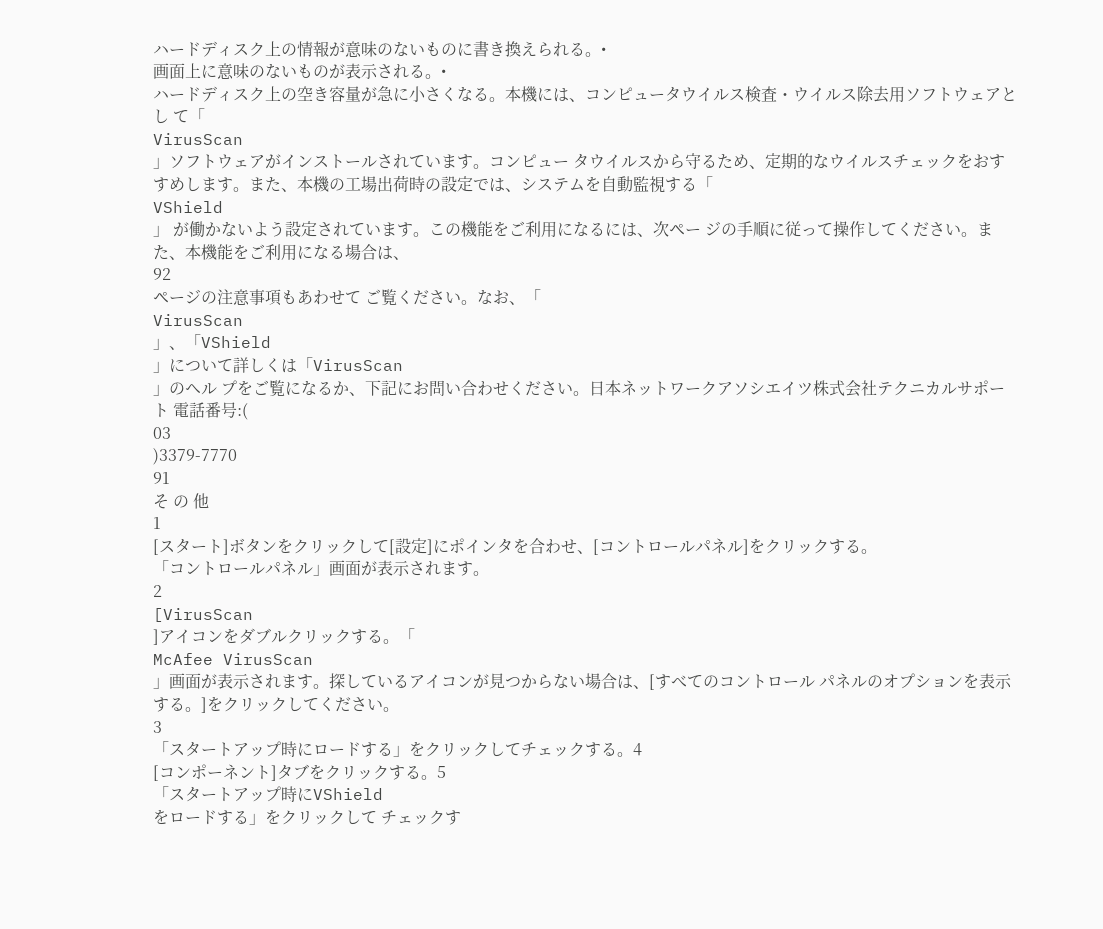ハードディスク上の情報が意味のないものに書き換えられる。•
画面上に意味のないものが表示される。•
ハードディスク上の空き容量が急に小さくなる。本機には、コンピュータウイルス検査・ウイルス除去用ソフトウェアとし て「
VirusScan
」ソフトウェアがインストールされています。コンピュー タウイルスから守るため、定期的なウイルスチェックをおすすめします。また、本機の工場出荷時の設定では、システムを自動監視する「
VShield
」 が働かないよう設定されています。この機能をご利用になるには、次ペー ジの手順に従って操作してください。また、本機能をご利用になる場合は、
92
ページの注意事項もあわせて ご覧ください。なお、「
VirusScan
」、「VShield
」について詳しくは「VirusScan
」のヘル プをご覧になるか、下記にお問い合わせください。日本ネットワークアソシエイツ株式会社テクニカルサポート 電話番号:(
03
)3379-7770
91
そ の 他
1
[スタート]ボタンをクリックして[設定]にポインタを合わせ、[コントロールパネル]をクリックする。
「コントロールパネル」画面が表示されます。
2
[VirusScan
]アイコンをダブルクリックする。「
McAfee VirusScan
」画面が表示されます。探しているアイコンが見つからない場合は、[すべてのコントロール パネルのオプションを表示する。]をクリックしてください。
3
「スタートアップ時にロードする」をクリックしてチェックする。4
[コンポーネント]タブをクリックする。5
「スタートアップ時にVShield
をロードする」をクリックして チェックす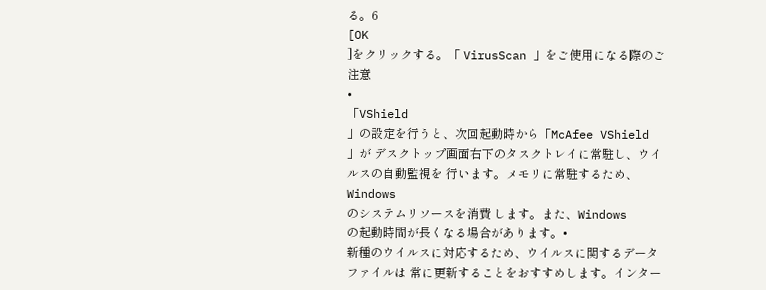る。6
[OK
]をクリックする。「 VirusScan 」をご使用になる際のご注意
•
「VShield
」の設定を行うと、次回起動時から「McAfee VShield
」が デスクトップ画面右下のタスクトレイに常駐し、ウイルスの自動監視を 行います。メモリに常駐するため、Windows
のシステムリソースを消費 します。また、Windows
の起動時間が長くなる場合があります。•
新種のウイルスに対応するため、ウイルスに関するデータファイルは 常に更新することをおすすめします。インター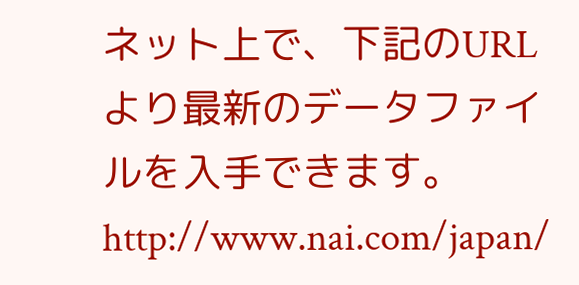ネット上で、下記のURL
より最新のデータファイルを入手できます。http://www.nai.com/japan/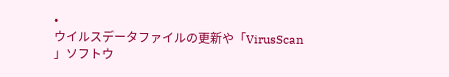•
ウイルスデータファイルの更新や「VirusScan
」ソフトウ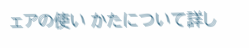ェアの使い かたについて詳し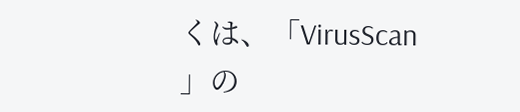くは、「VirusScan
」の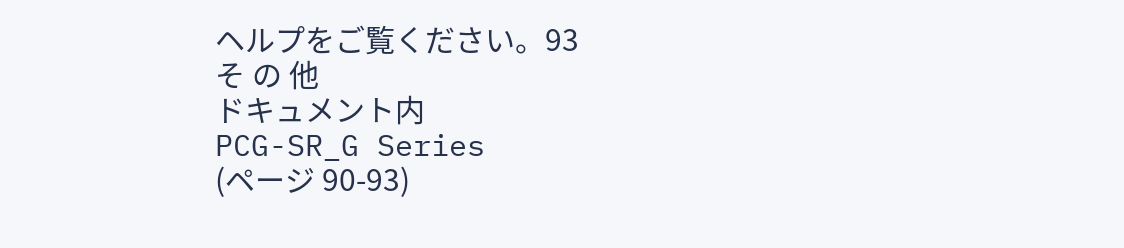ヘルプをご覧ください。93
そ の 他
ドキュメント内
PCG-SR_G Series
(ページ 90-93)